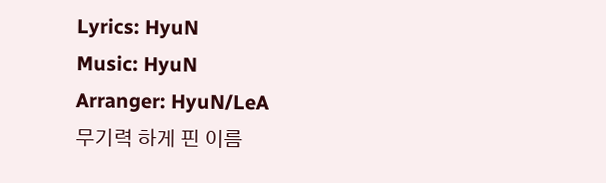Lyrics: HyuN
Music: HyuN
Arranger: HyuN/LeA
무기력 하게 핀 이름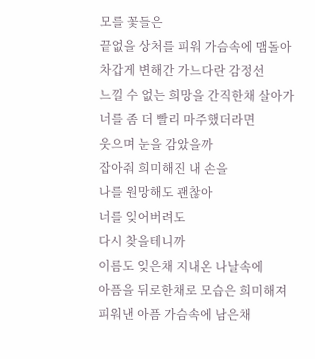모를 꽃들은
끝없을 상처를 피워 가슴속에 맴돌아
차갑게 변해간 가느다란 감정선
느낄 수 없는 희망을 간직한채 살아가
너를 좀 더 빨리 마주했더라면
웃으며 눈을 감았을까
잡아줘 희미해진 내 손을
나를 원망해도 괜찮아
너를 잊어버려도
다시 찾을테니까
이름도 잊은채 지내온 나날속에
아픔을 뒤로한채로 모습은 희미해져
피워낸 아픔 가슴속에 남은채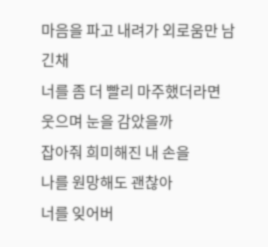마음을 파고 내려가 외로움만 남긴채
너를 좀 더 빨리 마주했더라면
웃으며 눈을 감았을까
잡아줘 희미해진 내 손을
나를 원망해도 괜찮아
너를 잊어버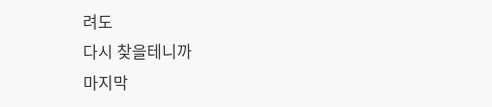려도
다시 찾을테니까
마지막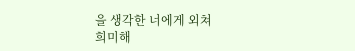을 생각한 너에게 외쳐
희미해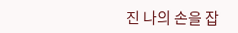진 나의 손을 잡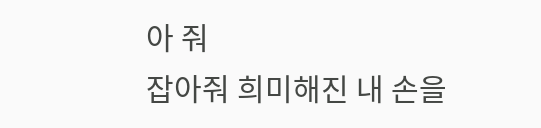아 줘
잡아줘 희미해진 내 손을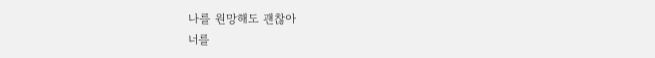나를 원망해도 괜찮아
너를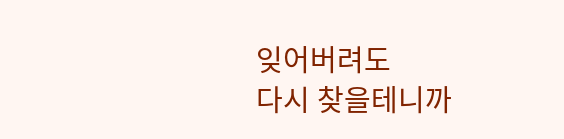잊어버려도
다시 찾을테니까